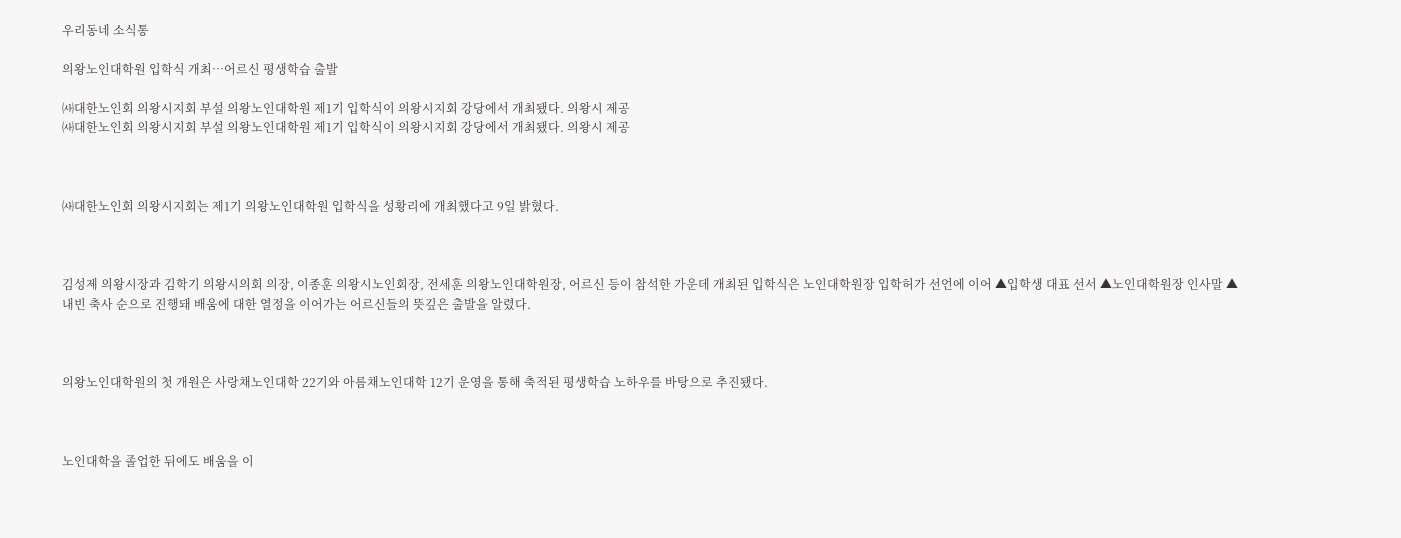우리동네 소식통

의왕노인대학원 입학식 개최…어르신 평생학습 출발

㈔대한노인회 의왕시지회 부설 의왕노인대학원 제1기 입학식이 의왕시지회 강당에서 개최됐다. 의왕시 제공
㈔대한노인회 의왕시지회 부설 의왕노인대학원 제1기 입학식이 의왕시지회 강당에서 개최됐다. 의왕시 제공



㈔대한노인회 의왕시지회는 제1기 의왕노인대학원 입학식을 성황리에 개최했다고 9일 밝혔다.



김성제 의왕시장과 김학기 의왕시의회 의장, 이종훈 의왕시노인회장, 전세훈 의왕노인대학원장, 어르신 등이 참석한 가운데 개최된 입학식은 노인대학원장 입학허가 선언에 이어 ▲입학생 대표 선서 ▲노인대학원장 인사말 ▲내빈 축사 순으로 진행돼 배움에 대한 열정을 이어가는 어르신들의 뜻깊은 출발을 알렸다.



의왕노인대학원의 첫 개원은 사랑채노인대학 22기와 아름채노인대학 12기 운영을 통해 축적된 평생학습 노하우를 바탕으로 추진됐다.



노인대학을 졸업한 뒤에도 배움을 이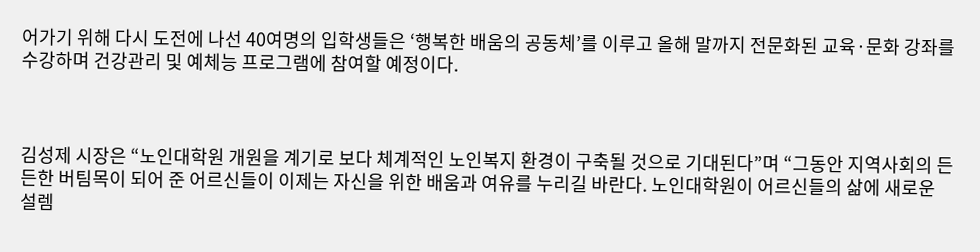어가기 위해 다시 도전에 나선 40여명의 입학생들은 ‘행복한 배움의 공동체’를 이루고 올해 말까지 전문화된 교육·문화 강좌를 수강하며 건강관리 및 예체능 프로그램에 참여할 예정이다.



김성제 시장은 “노인대학원 개원을 계기로 보다 체계적인 노인복지 환경이 구축될 것으로 기대된다”며 “그동안 지역사회의 든든한 버팀목이 되어 준 어르신들이 이제는 자신을 위한 배움과 여유를 누리길 바란다. 노인대학원이 어르신들의 삶에 새로운 설렘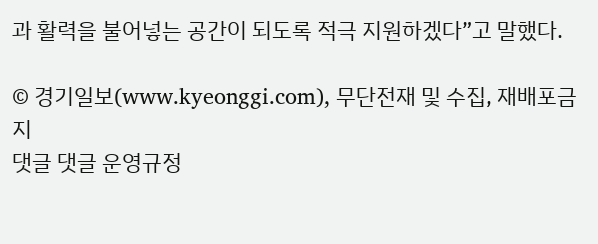과 활력을 불어넣는 공간이 되도록 적극 지원하겠다”고 말했다.

© 경기일보(www.kyeonggi.com), 무단전재 및 수집, 재배포금지
댓글 댓글 운영규정